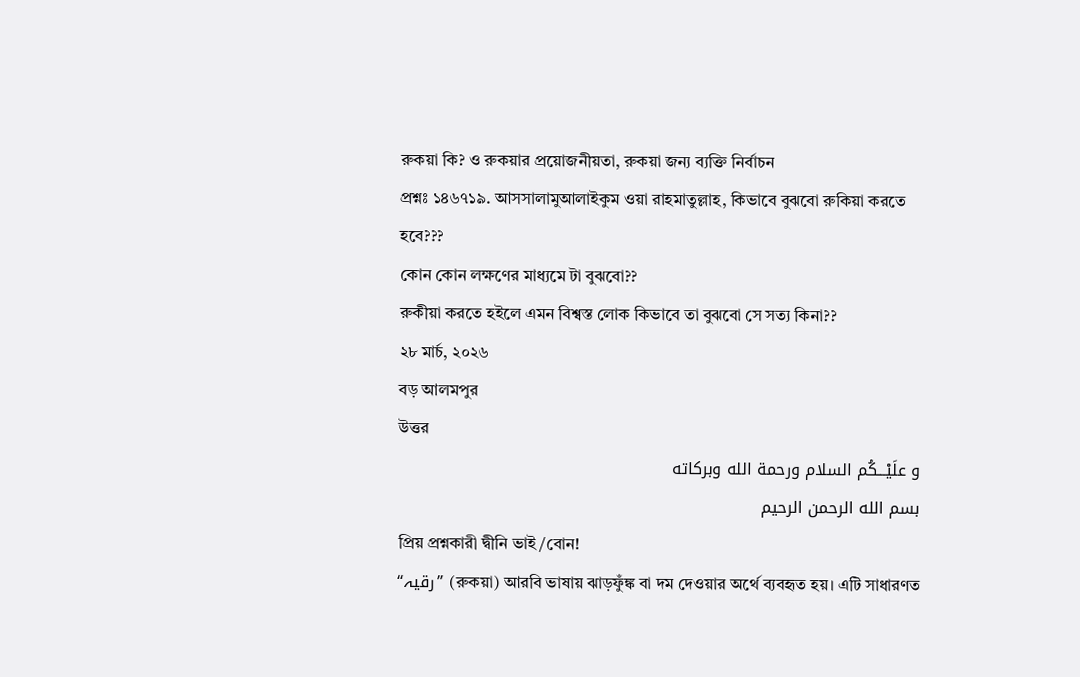রুকয়া কি? ও রুকয়ার প্রয়োজনীয়তা, রুকয়া জন্য ব্যক্তি নির্বাচন
প্রশ্নঃ ১৪৬৭১৯. আসসালামুআলাইকুম ওয়া রাহমাতুল্লাহ, কিভাবে বুঝবো রুকিয়া করতে হবে???
কোন কোন লক্ষণের মাধ্যমে টা বুঝবো??
রুকীয়া করতে হইলে এমন বিশ্বস্ত লোক কিভাবে তা বুঝবো সে সত্য কিনা??
২৮ মার্চ, ২০২৬
বড় আলমপুর
উত্তর
و علَيْـــكُم السلام ورحمة الله وبركاته
بسم الله الرحمن الرحيم
প্রিয় প্রশ্নকারী দ্বীনি ভাই/বোন!
“رقیہ” (রুকয়া) আরবি ভাষায় ঝাড়ফুঁঙ্ক বা দম দেওয়ার অর্থে ব্যবহৃত হয়। এটি সাধারণত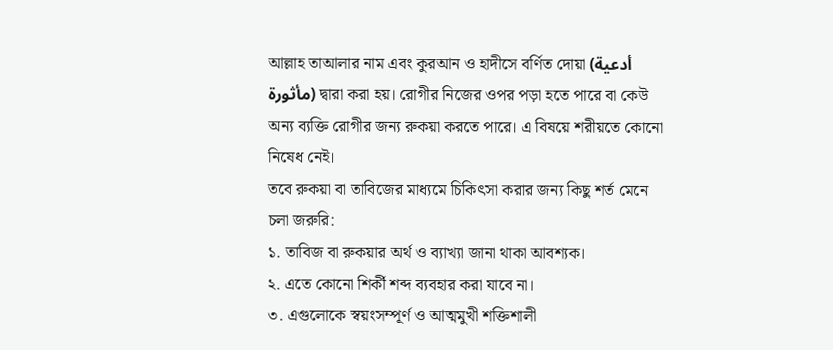আল্লাহ তাআলার নাম এবং কুরআন ও হাদীসে বর্ণিত দোয়া (أدعية مأثورة) দ্বারা করা হয়। রোগীর নিজের ওপর পড়া হতে পারে বা কেউ অন্য ব্যক্তি রোগীর জন্য রুকয়া করতে পারে। এ বিষয়ে শরীয়তে কোনো নিষেধ নেই।
তবে রুকয়া বা তাবিজের মাধ্যমে চিকিৎসা করার জন্য কিছু শর্ত মেনে চলা জরুরি:
১. তাবিজ বা রুকয়ার অর্থ ও ব্যাখ্যা জানা থাকা আবশ্যক।
২. এতে কোনো শির্কী শব্দ ব্যবহার করা যাবে না।
৩. এগুলোকে স্বয়ংসম্পূর্ণ ও আত্মমুখী শক্তিশালী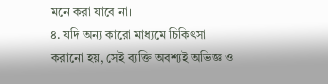মনে করা যাবে না।
৪. যদি অন্য কারো মাধ্যমে চিকিৎসা করানো হয়, সেই ব্যক্তি অবশ্যই অভিজ্ঞ ও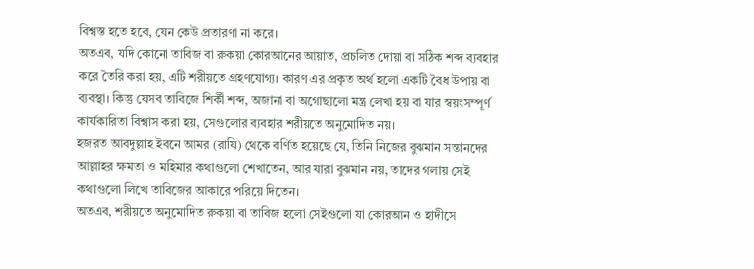বিশ্বস্ত হতে হবে, যেন কেউ প্রতারণা না করে।
অতএব, যদি কোনো তাবিজ বা রুকয়া কোরআনের আয়াত, প্রচলিত দোয়া বা সঠিক শব্দ ব্যবহার করে তৈরি করা হয়, এটি শরীয়তে গ্রহণযোগ্য। কারণ এর প্রকৃত অর্থ হলো একটি বৈধ উপায় বা ব্যবস্থা। কিন্তু যেসব তাবিজে শির্কী শব্দ, অজানা বা অগোছালো মন্ত্র লেখা হয় বা যার স্বয়ংসম্পূর্ণ কার্যকারিতা বিশ্বাস করা হয়, সেগুলোর ব্যবহার শরীয়তে অনুমোদিত নয়।
হজরত আবদুল্লাহ ইবনে আমর (রাযি) থেকে বর্ণিত হয়েছে যে, তিনি নিজের বুঝমান সন্তানদের আল্লাহর ক্ষমতা ও মহিমার কথাগুলো শেখাতেন, আর যারা বুঝমান নয়, তাদের গলায় সেই কথাগুলো লিখে তাবিজের আকারে পরিয়ে দিতেন।
অতএব, শরীয়তে অনুমোদিত রুকয়া বা তাবিজ হলো সেইগুলো যা কোরআন ও হাদীসে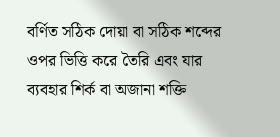বর্ণিত সঠিক দোয়া বা সঠিক শব্দের ওপর ভিত্তি করে তৈরি এবং যার ব্যবহার শির্ক বা অজানা শক্তি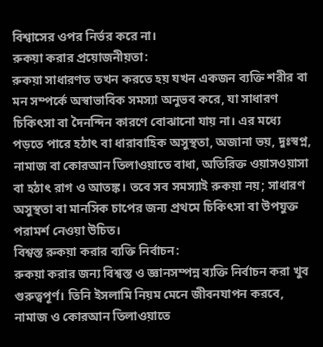বিশ্বাসের ওপর নির্ভর করে না।
রুকয়া করার প্রয়োজনীয়তা:
রুকয়া সাধারণত তখন করতে হয় যখন একজন ব্যক্তি শরীর বা মন সম্পর্কে অস্বাভাবিক সমস্যা অনুভব করে, যা সাধারণ চিকিৎসা বা দৈনন্দিন কারণে বোঝানো যায় না। এর মধ্যে পড়তে পারে হঠাৎ বা ধারাবাহিক অসুস্থতা, অজানা ভয়, দুঃস্বপ্ন, নামাজ বা কোরআন তিলাওয়াতে বাধা, অতিরিক্ত ওয়াসওয়াসা বা হঠাৎ রাগ ও আতঙ্ক। তবে সব সমস্যাই রুকয়া নয়; সাধারণ অসুস্থতা বা মানসিক চাপের জন্য প্রথমে চিকিৎসা বা উপযুক্ত পরামর্শ নেওয়া উচিত।
বিশ্বস্ত রুকয়া করার ব্যক্তি নির্বাচন:
রুকয়া করার জন্য বিশ্বস্ত ও জ্ঞানসম্পন্ন ব্যক্তি নির্বাচন করা খুব গুরুত্বপূর্ণ। তিনি ইসলামি নিয়ম মেনে জীবনযাপন করবে, নামাজ ও কোরআন তিলাওয়াতে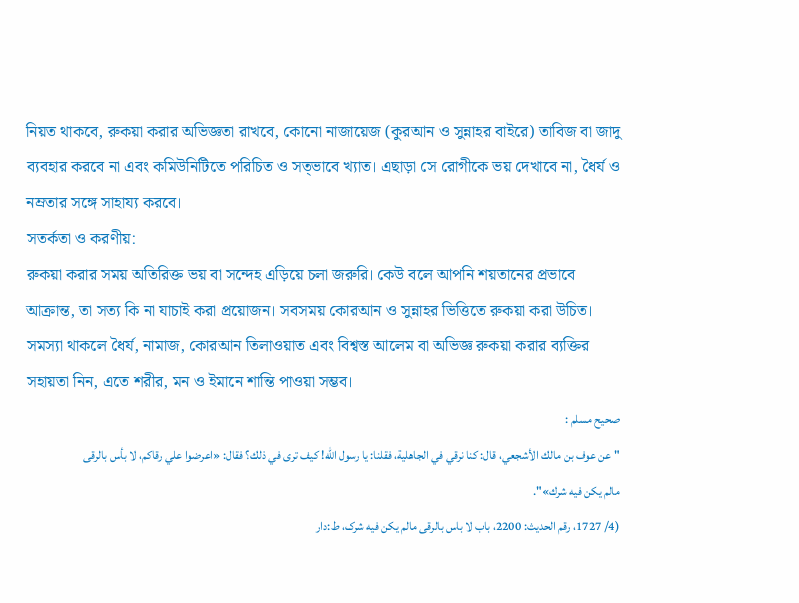নিয়ত থাকবে, রুকয়া করার অভিজ্ঞতা রাখবে, কোনো নাজায়েজ (কুরআন ও সুন্নাহর বাইরে) তাবিজ বা জাদু ব্যবহার করবে না এবং কমিউনিটিতে পরিচিত ও সত্ভাবে খ্যাত। এছাড়া সে রোগীকে ভয় দেখাবে না, ধৈর্য ও নম্রতার সঙ্গে সাহায্য করবে।
সতর্কতা ও করণীয়:
রুকয়া করার সময় অতিরিক্ত ভয় বা সন্দেহ এড়িয়ে চলা জরুরি। কেউ বলে আপনি শয়তানের প্রভাবে আক্রান্ত, তা সত্য কি না যাচাই করা প্রয়োজন। সবসময় কোরআন ও সুন্নাহর ভিত্তিতে রুকয়া করা উচিত। সমস্যা থাকলে ধৈর্য, নামাজ, কোরআন তিলাওয়াত এবং বিশ্বস্ত আলেম বা অভিজ্ঞ রুকয়া করার ব্যক্তির সহায়তা নিন, এতে শরীর, মন ও ইমানে শান্তি পাওয়া সম্ভব।
صحیح مسلم :
" عن عوف بن مالك الأشجعي، قال: كنا نرقي في الجاهلية، فقلنا: يا رسول الله! كيف ترى في ذلك؟ فقال: «اعرضوا علي رقاكم، لا بأس بالرقى مالم يكن فيه شرك»".
(4/ 1727، رقم الحدیث: 2200، باب لا باس بالرقی مالم یکن فیه شرک، ط:دار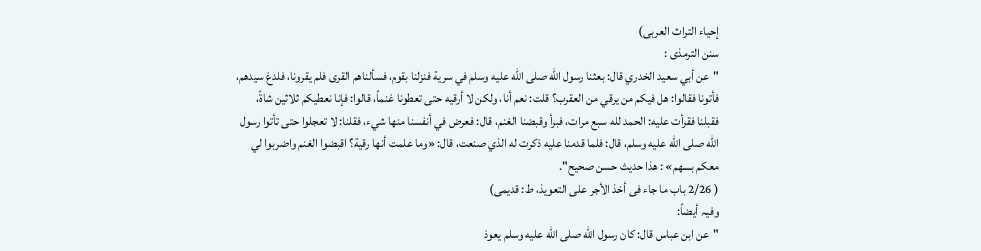إحیاء التراث العربی)
سنن الترمذی :
"عن أبي سعيد الخدري قال: بعثنا رسول الله صلى الله عليه وسلم في سرية فنزلنا بقوم، فسألناهم القرى فلم يقرونا، فلدغ سيدهم، فأتونا فقالوا: هل فيكم من يرقي من العقرب؟ قلت: نعم أنا، ولكن لا أرقيه حتى تعطونا غنماً، قالوا: فإنا نعطيكم ثلاثين شاةً، فقبلنا فقرأت عليه: الحمد لله سبع مرات، فبرأ وقبضنا الغنم، قال: فعرض في أنفسنا منها شيء، فقلنا: لا تعجلوا حتى تأتوا رسول الله صلى الله عليه وسلم، قال: فلما قدمنا عليه ذكرت له الذي صنعت، قال: «وما علمت أنها رقية؟ اقبضوا الغنم واضربوا لي معكم بسهم» : هذا حديث حسن صحيح".
( 2/26 باب ما جاء فی أخذ الأجر علی التعویذ، ط: قدیمی)
وفیہ أیضاً:
"عن ابن عباس قال: كان رسول الله صلى الله عليه وسلم يعوذ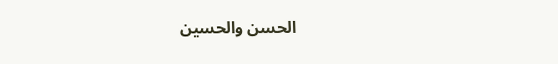الحسن والحسين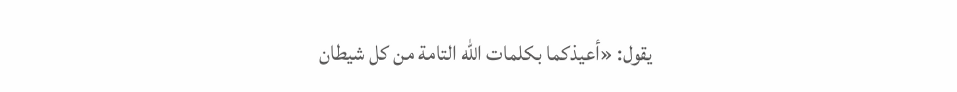يقول: «أعيذكما بكلمات الله التامة من كل شيطان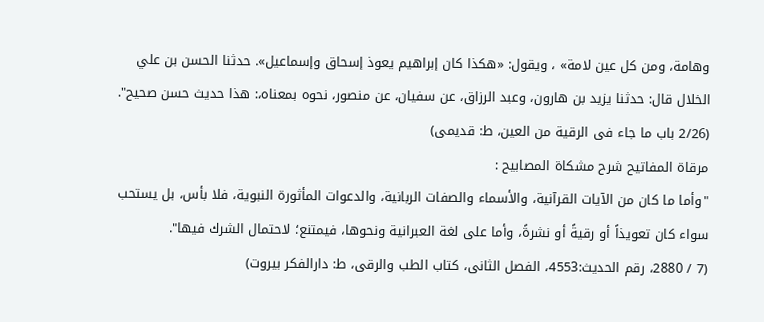وهامة، ومن كل عين لامة» ، ويقول: «هكذا كان إبراهيم يعوذ إسحاق وإسماعيل». حدثنا الحسن بن علي الخلال قال: حدثنا يزيد بن هارون، وعبد الرزاق، عن سفيان، عن منصور، نحوه بمعناه،: هذا حديث حسن صحيح".
(2/26 باب ما جاء فی الرقیة من العین، ط: قدیمی)
مرقاة المفاتيح شرح مشكاة المصابيح :
"وأما ما كان من الآيات القرآنية، والأسماء والصفات الربانية، والدعوات المأثورة النبوية، فلا بأس، بل يستحب سواء كان تعويذاً أو رقيةً أو نشرةً، وأما على لغة العبرانية ونحوها، فيمتنع؛ لاحتمال الشرك فيها".
(7 / 2880، رقم الحدیث:4553، الفصل الثانی، کتاب الطب والرقی، ط: دارالفکر بیروت)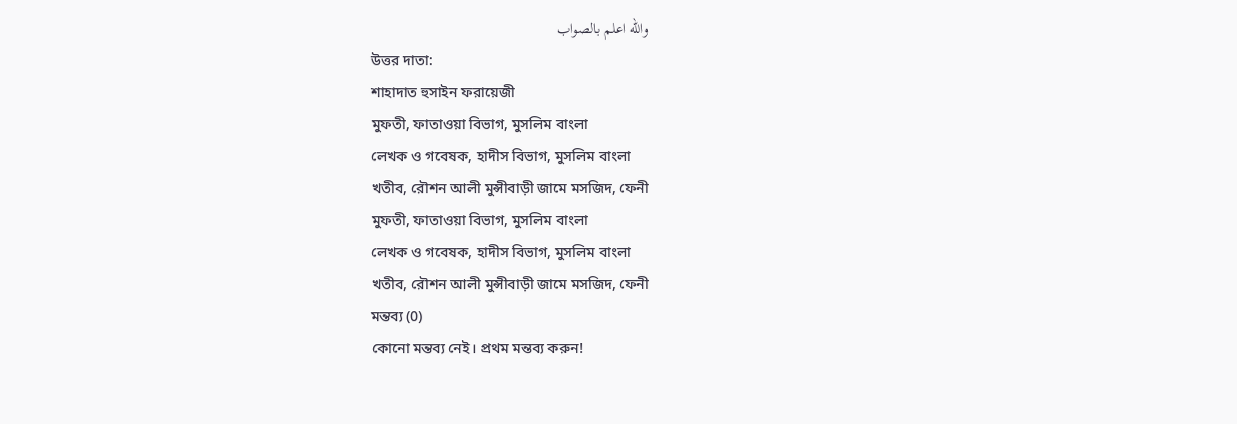والله اعلم بالصواب
উত্তর দাতা:
শাহাদাত হুসাইন ফরায়েজী
মুফতী, ফাতাওয়া বিভাগ, মুসলিম বাংলা
লেখক ও গবেষক, হাদীস বিভাগ, মুসলিম বাংলা
খতীব, রৌশন আলী মুন্সীবাড়ী জামে মসজিদ, ফেনী
মুফতী, ফাতাওয়া বিভাগ, মুসলিম বাংলা
লেখক ও গবেষক, হাদীস বিভাগ, মুসলিম বাংলা
খতীব, রৌশন আলী মুন্সীবাড়ী জামে মসজিদ, ফেনী
মন্তব্য (0)
কোনো মন্তব্য নেই। প্রথম মন্তব্য করুন!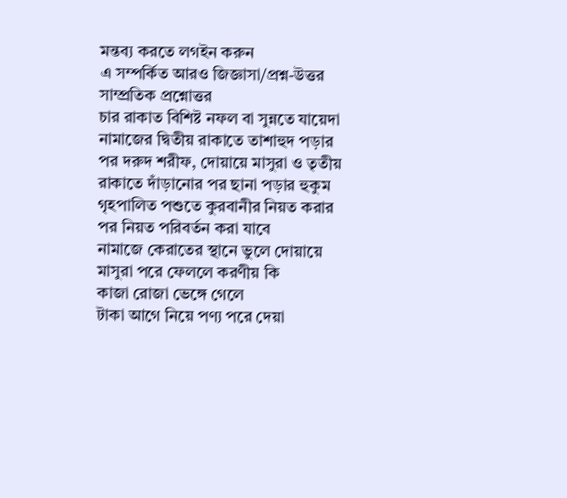মন্তব্য করতে লগইন করুন
এ সম্পর্কিত আরও জিজ্ঞাসা/প্রশ্ন-উত্তর
সাম্প্রতিক প্রশ্নোত্তর
চার রাকাত বিশিষ্ট নফল বা সুন্নতে যায়েদা নামাজের দ্বিতীয় রাকাতে তাশাহুদ পড়ার পর দরুদ শরীফ, দোয়ায়ে মাসুরা ও তৃতীয় রাকাতে দাঁড়ানোর পর ছানা পড়ার হুকুম
গৃহপালিত পশুতে কুরবানীর নিয়ত করার পর নিয়ত পরিবর্তন করা যাবে
নামাজে কেরাতের স্থানে ভুলে দোয়ায়ে মাসুরা পরে ফেললে করণীয় কি
কাজা রোজা ভেঙ্গে গেলে
টাকা আগে নিয়ে পণ্য পরে দেয়া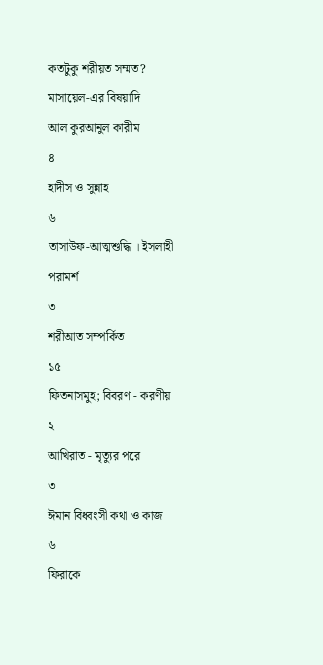কতটুকু শরীয়ত সম্মত?
মাসায়েল-এর বিষয়াদি
আল কুরআনুল কারীম
৪
হাদীস ও সুন্নাহ
৬
তাসাউফ-আত্মশুদ্ধি । ইসলাহী পরামর্শ
৩
শরীআত সম্পর্কিত
১৫
ফিতনাসমুহ; বিবরণ - করণীয়
২
আখিরাত - মৃত্যুর পরে
৩
ঈমান বিধ্বংসী কথা ও কাজ
৬
ফিরাকে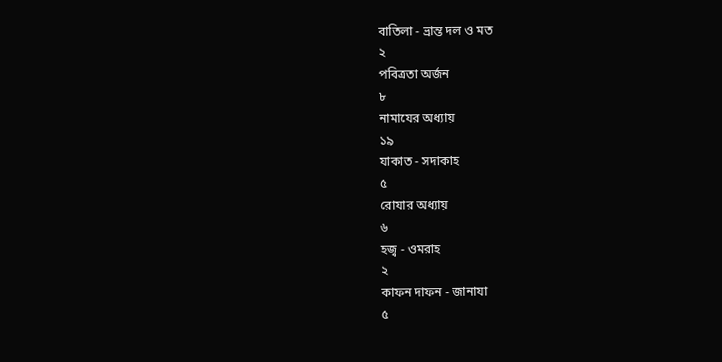বাতিলা - ভ্রান্ত দল ও মত
২
পবিত্রতা অর্জন
৮
নামাযের অধ্যায়
১৯
যাকাত - সদাকাহ
৫
রোযার অধ্যায়
৬
হজ্ব - ওমরাহ
২
কাফন দাফন - জানাযা
৫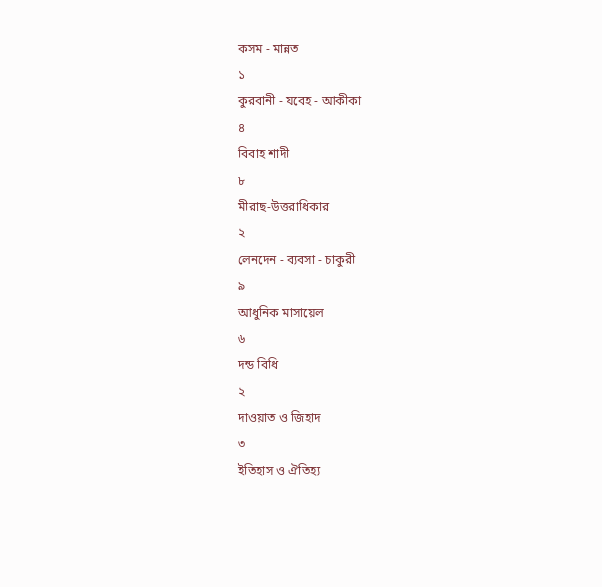কসম - মান্নত
১
কুরবানী - যবেহ - আকীকা
৪
বিবাহ শাদী
৮
মীরাছ-উত্তরাধিকার
২
লেনদেন - ব্যবসা - চাকুরী
৯
আধুনিক মাসায়েল
৬
দন্ড বিধি
২
দাওয়াত ও জিহাদ
৩
ইতিহাস ও ঐতিহ্য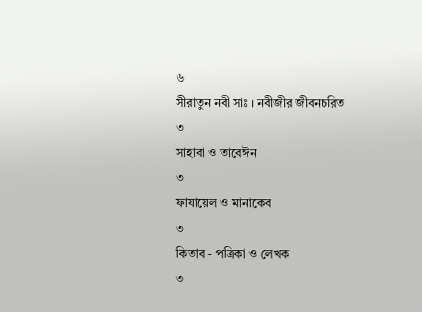৬
সীরাতুন নবী সাঃ । নবীজীর জীবনচরিত
৩
সাহাবা ও তাবেঈন
৩
ফাযায়েল ও মানাকেব
৩
কিতাব - পত্রিকা ও লেখক
৩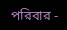পরিবার -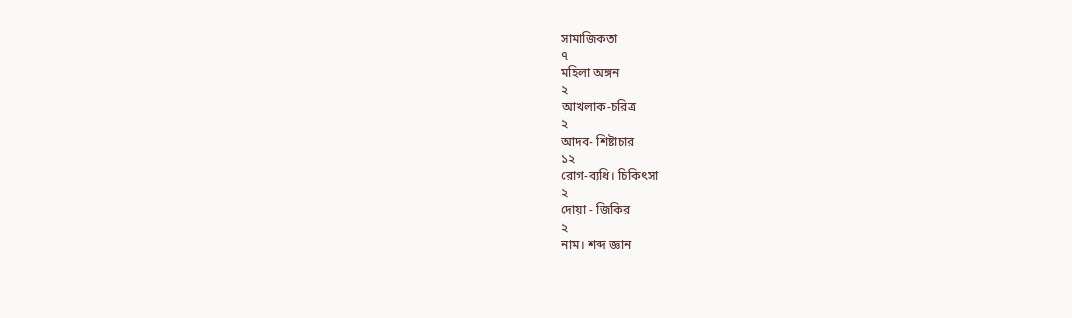সামাজিকতা
৭
মহিলা অঙ্গন
২
আখলাক-চরিত্র
২
আদব- শিষ্টাচার
১২
রোগ-ব্যধি। চিকিৎসা
২
দোয়া - জিকির
২
নাম। শব্দ জ্ঞান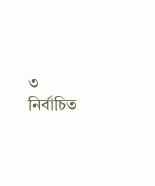৩
নির্বাচিত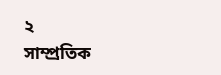২
সাম্প্রতিক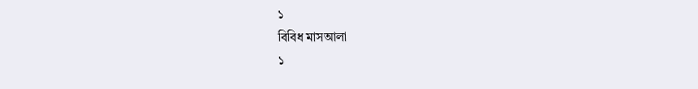১
বিবিধ মাসআলা
১